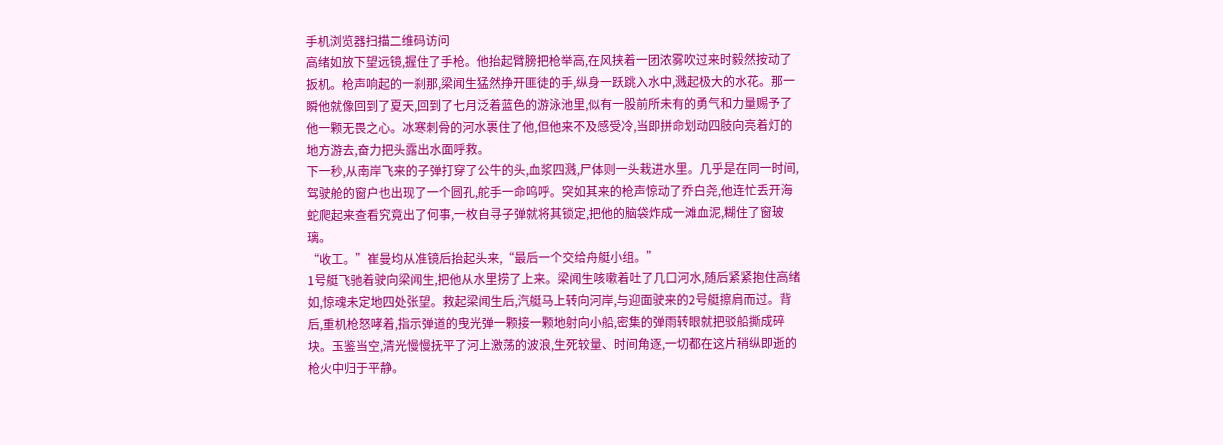手机浏览器扫描二维码访问
高绪如放下望远镜,握住了手枪。他抬起臂膀把枪举高,在风挟着一团浓雾吹过来时毅然按动了扳机。枪声响起的一刹那,梁闻生猛然挣开匪徒的手,纵身一跃跳入水中,溅起极大的水花。那一瞬他就像回到了夏天,回到了七月泛着蓝色的游泳池里,似有一股前所未有的勇气和力量赐予了他一颗无畏之心。冰寒刺骨的河水裹住了他,但他来不及感受冷,当即拼命划动四肢向亮着灯的地方游去,奋力把头露出水面呼救。
下一秒,从南岸飞来的子弹打穿了公牛的头,血浆四溅,尸体则一头栽进水里。几乎是在同一时间,驾驶舱的窗户也出现了一个圆孔,舵手一命呜呼。突如其来的枪声惊动了乔白尧,他连忙丢开海蛇爬起来查看究竟出了何事,一枚自寻子弹就将其锁定,把他的脑袋炸成一滩血泥,糊住了窗玻璃。
“收工。”崔曼均从准镜后抬起头来,“最后一个交给舟艇小组。”
1号艇飞驰着驶向梁闻生,把他从水里捞了上来。梁闻生咳嗽着吐了几口河水,随后紧紧抱住高绪如,惊魂未定地四处张望。救起梁闻生后,汽艇马上转向河岸,与迎面驶来的2号艇擦肩而过。背后,重机枪怒哮着,指示弹道的曳光弹一颗接一颗地射向小船,密集的弹雨转眼就把驳船撕成碎块。玉鉴当空,清光慢慢抚平了河上激荡的波浪,生死较量、时间角逐,一切都在这片稍纵即逝的枪火中归于平静。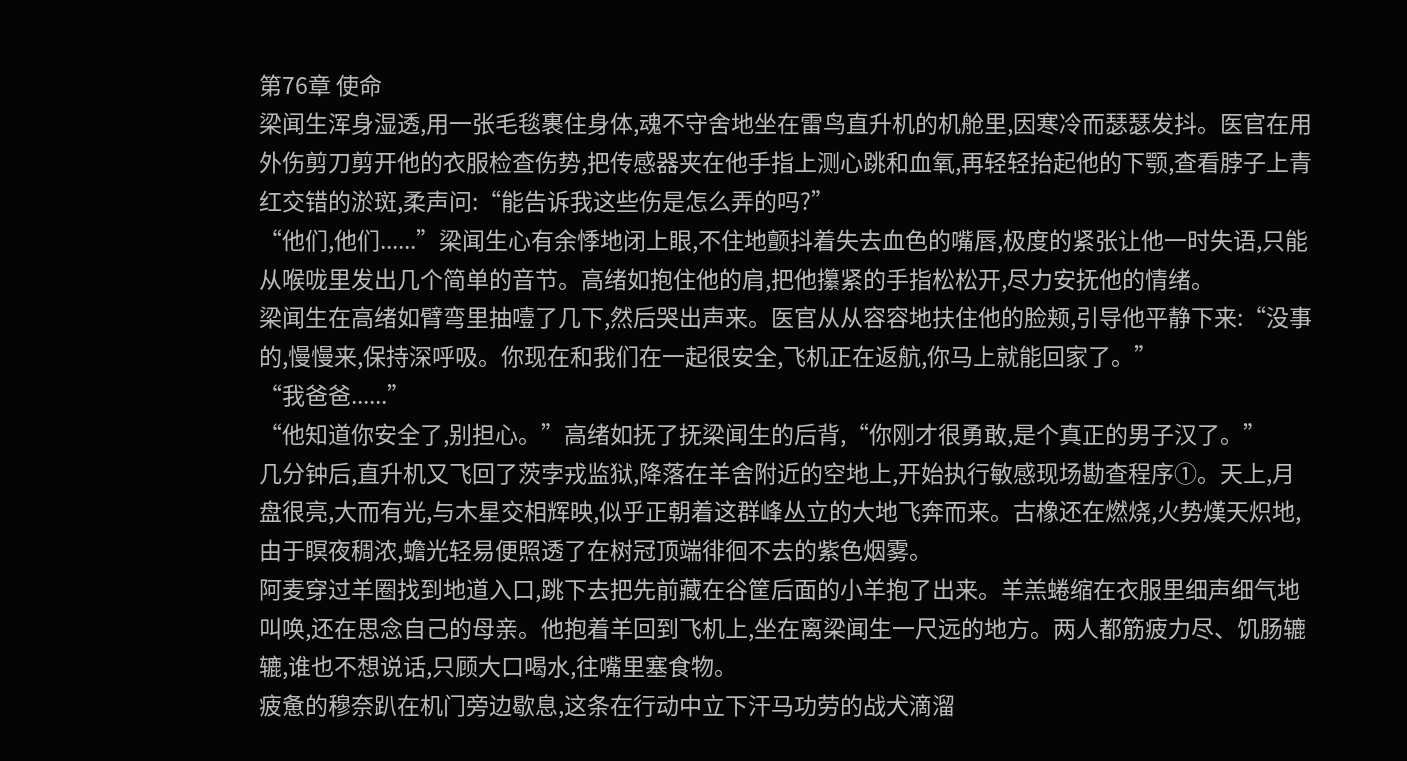第76章 使命
梁闻生浑身湿透,用一张毛毯裹住身体,魂不守舍地坐在雷鸟直升机的机舱里,因寒冷而瑟瑟发抖。医官在用外伤剪刀剪开他的衣服检查伤势,把传感器夹在他手指上测心跳和血氧,再轻轻抬起他的下颚,查看脖子上青红交错的淤斑,柔声问:“能告诉我这些伤是怎么弄的吗?”
“他们,他们......”梁闻生心有余悸地闭上眼,不住地颤抖着失去血色的嘴唇,极度的紧张让他一时失语,只能从喉咙里发出几个简单的音节。高绪如抱住他的肩,把他攥紧的手指松松开,尽力安抚他的情绪。
梁闻生在高绪如臂弯里抽噎了几下,然后哭出声来。医官从从容容地扶住他的脸颊,引导他平静下来:“没事的,慢慢来,保持深呼吸。你现在和我们在一起很安全,飞机正在返航,你马上就能回家了。”
“我爸爸......”
“他知道你安全了,别担心。”高绪如抚了抚梁闻生的后背,“你刚才很勇敢,是个真正的男子汉了。”
几分钟后,直升机又飞回了茨孛戎监狱,降落在羊舍附近的空地上,开始执行敏感现场勘查程序①。天上,月盘很亮,大而有光,与木星交相辉映,似乎正朝着这群峰丛立的大地飞奔而来。古橡还在燃烧,火势熯天炽地,由于瞑夜稠浓,蟾光轻易便照透了在树冠顶端徘徊不去的紫色烟雾。
阿麦穿过羊圈找到地道入口,跳下去把先前藏在谷筐后面的小羊抱了出来。羊羔蜷缩在衣服里细声细气地叫唤,还在思念自己的母亲。他抱着羊回到飞机上,坐在离梁闻生一尺远的地方。两人都筋疲力尽、饥肠辘辘,谁也不想说话,只顾大口喝水,往嘴里塞食物。
疲惫的穆奈趴在机门旁边歇息,这条在行动中立下汗马功劳的战犬滴溜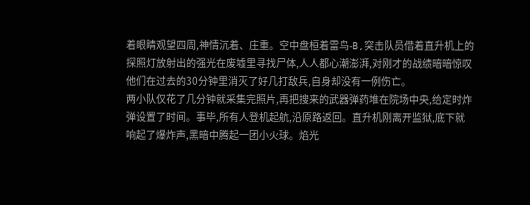着眼睛观望四周,神情沉着、庄重。空中盘桓着雷鸟-B,突击队员借着直升机上的探照灯放射出的强光在废墟里寻找尸体,人人都心潮澎湃,对刚才的战绩暗暗惊叹他们在过去的30分钟里消灭了好几打敌兵,自身却没有一例伤亡。
两小队仅花了几分钟就采集完照片,再把搜来的武器弹药堆在院场中央,给定时炸弹设置了时间。事毕,所有人登机起航,沿原路返回。直升机刚离开监狱,底下就响起了爆炸声,黑暗中腾起一团小火球。焰光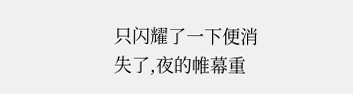只闪耀了一下便消失了,夜的帷幕重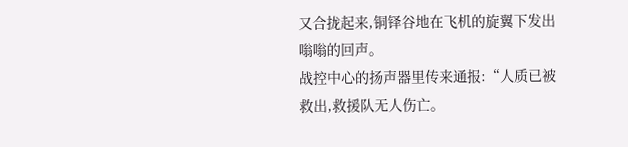又合拢起来,铜铎谷地在飞机的旋翼下发出嗡嗡的回声。
战控中心的扬声器里传来通报:“人质已被救出,救援队无人伤亡。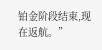铂金阶段结束,现在返航。”